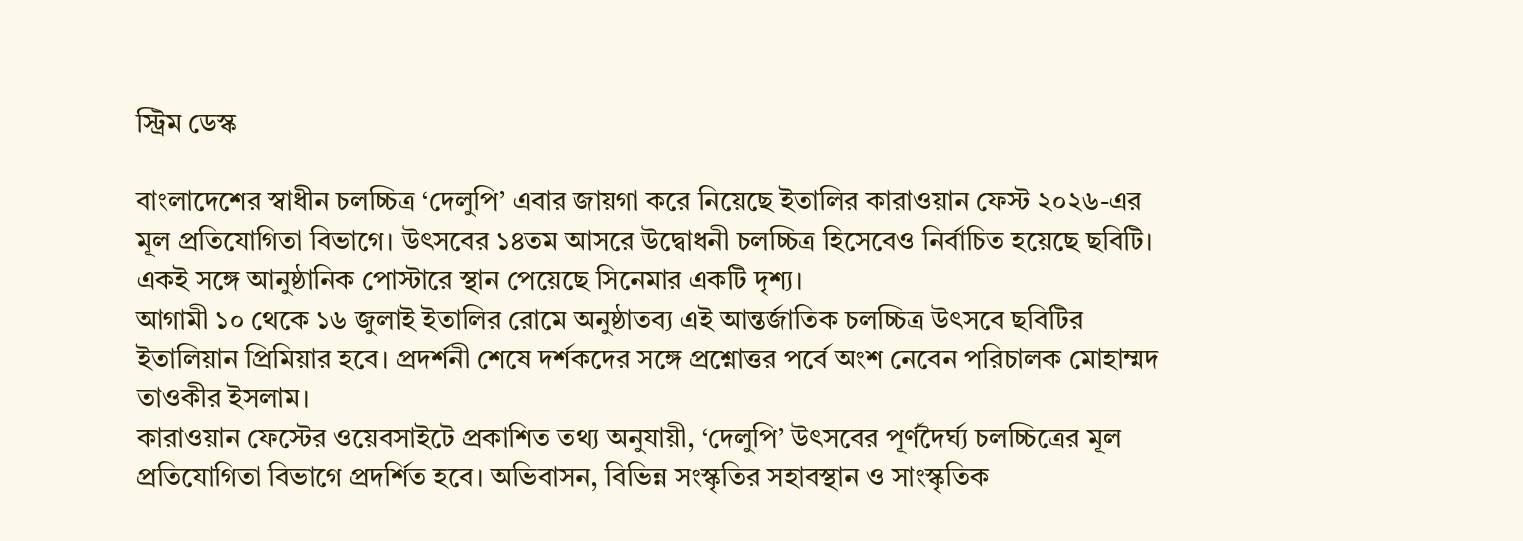স্ট্রিম ডেস্ক

বাংলাদেশের স্বাধীন চলচ্চিত্র ‘দেলুপি’ এবার জায়গা করে নিয়েছে ইতালির কারাওয়ান ফেস্ট ২০২৬-এর মূল প্রতিযোগিতা বিভাগে। উৎসবের ১৪তম আসরে উদ্বোধনী চলচ্চিত্র হিসেবেও নির্বাচিত হয়েছে ছবিটি। একই সঙ্গে আনুষ্ঠানিক পোস্টারে স্থান পেয়েছে সিনেমার একটি দৃশ্য।
আগামী ১০ থেকে ১৬ জুলাই ইতালির রোমে অনুষ্ঠাতব্য এই আন্তর্জাতিক চলচ্চিত্র উৎসবে ছবিটির ইতালিয়ান প্রিমিয়ার হবে। প্রদর্শনী শেষে দর্শকদের সঙ্গে প্রশ্নোত্তর পর্বে অংশ নেবেন পরিচালক মোহাম্মদ তাওকীর ইসলাম।
কারাওয়ান ফেস্টের ওয়েবসাইটে প্রকাশিত তথ্য অনুযায়ী, ‘দেলুপি’ উৎসবের পূর্ণদৈর্ঘ্য চলচ্চিত্রের মূল প্রতিযোগিতা বিভাগে প্রদর্শিত হবে। অভিবাসন, বিভিন্ন সংস্কৃতির সহাবস্থান ও সাংস্কৃতিক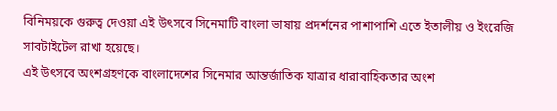বিনিময়কে গুরুত্ব দেওয়া এই উৎসবে সিনেমাটি বাংলা ভাষায় প্রদর্শনের পাশাপাশি এতে ইতালীয় ও ইংরেজি সাবটাইটেল রাখা হয়েছে।
এই উৎসবে অংশগ্রহণকে বাংলাদেশের সিনেমার আন্তর্জাতিক যাত্রার ধারাবাহিকতার অংশ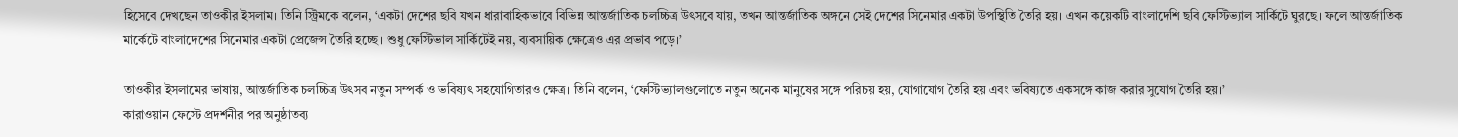হিসেবে দেখছেন তাওকীর ইসলাম। তিনি স্ট্রিমকে বলেন, ‘একটা দেশের ছবি যখন ধারাবাহিকভাবে বিভিন্ন আন্তর্জাতিক চলচ্চিত্র উৎসবে যায়, তখন আন্তর্জাতিক অঙ্গনে সেই দেশের সিনেমার একটা উপস্থিতি তৈরি হয়। এখন কয়েকটি বাংলাদেশি ছবি ফেস্টিভ্যাল সার্কিটে ঘুরছে। ফলে আন্তর্জাতিক মার্কেটে বাংলাদেশের সিনেমার একটা প্রেজেন্স তৈরি হচ্ছে। শুধু ফেস্টিভাল সার্কিটেই নয়, ব্যবসায়িক ক্ষেত্রেও এর প্রভাব পড়ে।’

তাওকীর ইসলামের ভাষায়, আন্তর্জাতিক চলচ্চিত্র উৎসব নতুন সম্পর্ক ও ভবিষ্যৎ সহযোগিতারও ক্ষেত্র। তিনি বলেন, ‘ফেস্টিভ্যালগুলোতে নতুন অনেক মানুষের সঙ্গে পরিচয় হয়, যোগাযোগ তৈরি হয় এবং ভবিষ্যতে একসঙ্গে কাজ করার সুযোগ তৈরি হয়।’
কারাওয়ান ফেস্টে প্রদর্শনীর পর অনুষ্ঠাতব্য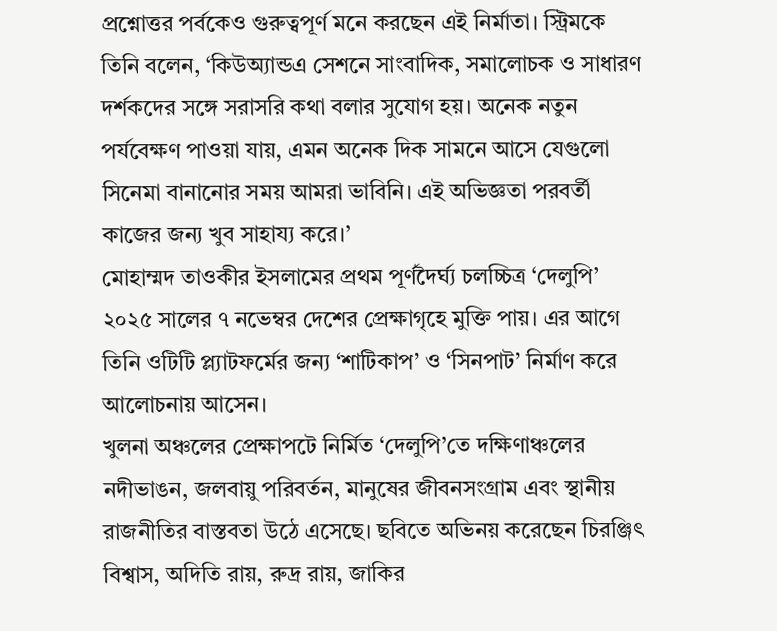প্রশ্নোত্তর পর্বকেও গুরুত্বপূর্ণ মনে করছেন এই নির্মাতা। স্ট্রিমকে তিনি বলেন, ‘কিউঅ্যান্ডএ সেশনে সাংবাদিক, সমালোচক ও সাধারণ দর্শকদের সঙ্গে সরাসরি কথা বলার সুযোগ হয়। অনেক নতুন পর্যবেক্ষণ পাওয়া যায়, এমন অনেক দিক সামনে আসে যেগুলো সিনেমা বানানোর সময় আমরা ভাবিনি। এই অভিজ্ঞতা পরবর্তী কাজের জন্য খুব সাহায্য করে।’
মোহাম্মদ তাওকীর ইসলামের প্রথম পূর্ণদৈর্ঘ্য চলচ্চিত্র ‘দেলুপি’ ২০২৫ সালের ৭ নভেম্বর দেশের প্রেক্ষাগৃহে মুক্তি পায়। এর আগে তিনি ওটিটি প্ল্যাটফর্মের জন্য ‘শাটিকাপ’ ও ‘সিনপাট’ নির্মাণ করে আলোচনায় আসেন।
খুলনা অঞ্চলের প্রেক্ষাপটে নির্মিত ‘দেলুপি’তে দক্ষিণাঞ্চলের নদীভাঙন, জলবায়ু পরিবর্তন, মানুষের জীবনসংগ্রাম এবং স্থানীয় রাজনীতির বাস্তবতা উঠে এসেছে। ছবিতে অভিনয় করেছেন চিরঞ্জিৎ বিশ্বাস, অদিতি রায়, রুদ্র রায়, জাকির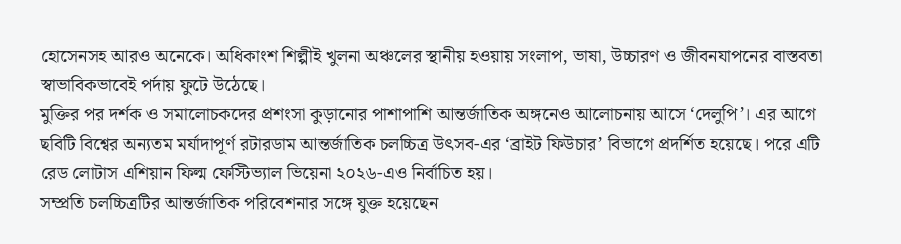হোসেনসহ আরও অনেকে। অধিকাংশ শিল্পীই খুলনা অঞ্চলের স্থানীয় হওয়ায় সংলাপ, ভাষা, উচ্চারণ ও জীবনযাপনের বাস্তবতা স্বাভাবিকভাবেই পর্দায় ফুটে উঠেছে।
মুক্তির পর দর্শক ও সমালোচকদের প্রশংসা কুড়ানোর পাশাপাশি আন্তর্জাতিক অঙ্গনেও আলোচনায় আসে ‘দেলুপি’। এর আগে ছবিটি বিশ্বের অন্যতম মর্যাদাপূর্ণ রটারডাম আন্তর্জাতিক চলচ্চিত্র উৎসব-এর ‘ব্রাইট ফিউচার’ বিভাগে প্রদর্শিত হয়েছে। পরে এটি রেড লোটাস এশিয়ান ফিল্ম ফেস্টিভ্যাল ভিয়েনা ২০২৬-এও নির্বাচিত হয়।
সম্প্রতি চলচ্চিত্রটির আন্তর্জাতিক পরিবেশনার সঙ্গে যুক্ত হয়েছেন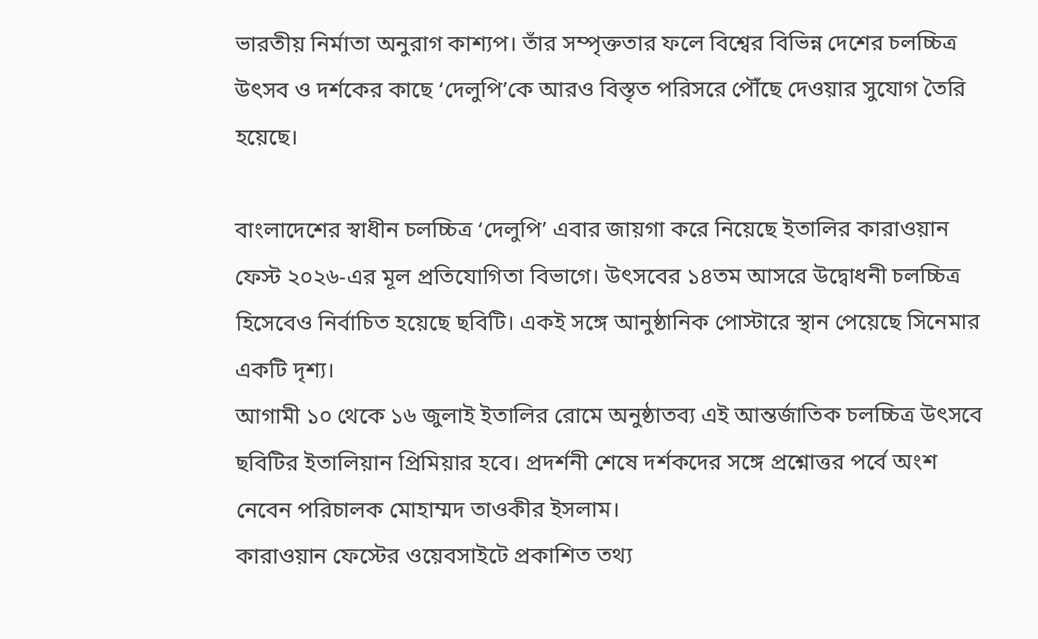ভারতীয় নির্মাতা অনুরাগ কাশ্যপ। তাঁর সম্পৃক্ততার ফলে বিশ্বের বিভিন্ন দেশের চলচ্চিত্র উৎসব ও দর্শকের কাছে ‘দেলুপি’কে আরও বিস্তৃত পরিসরে পৌঁছে দেওয়ার সুযোগ তৈরি হয়েছে।

বাংলাদেশের স্বাধীন চলচ্চিত্র ‘দেলুপি’ এবার জায়গা করে নিয়েছে ইতালির কারাওয়ান ফেস্ট ২০২৬-এর মূল প্রতিযোগিতা বিভাগে। উৎসবের ১৪তম আসরে উদ্বোধনী চলচ্চিত্র হিসেবেও নির্বাচিত হয়েছে ছবিটি। একই সঙ্গে আনুষ্ঠানিক পোস্টারে স্থান পেয়েছে সিনেমার একটি দৃশ্য।
আগামী ১০ থেকে ১৬ জুলাই ইতালির রোমে অনুষ্ঠাতব্য এই আন্তর্জাতিক চলচ্চিত্র উৎসবে ছবিটির ইতালিয়ান প্রিমিয়ার হবে। প্রদর্শনী শেষে দর্শকদের সঙ্গে প্রশ্নোত্তর পর্বে অংশ নেবেন পরিচালক মোহাম্মদ তাওকীর ইসলাম।
কারাওয়ান ফেস্টের ওয়েবসাইটে প্রকাশিত তথ্য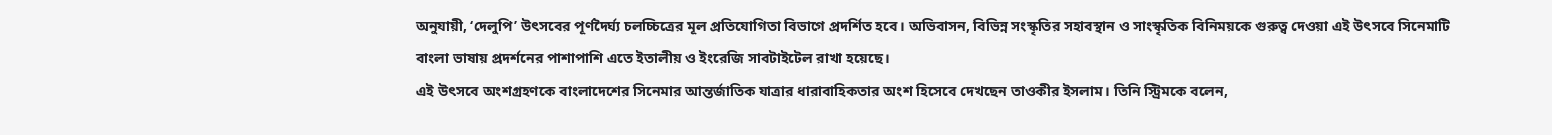অনুযায়ী, ‘দেলুপি’ উৎসবের পূর্ণদৈর্ঘ্য চলচ্চিত্রের মূল প্রতিযোগিতা বিভাগে প্রদর্শিত হবে। অভিবাসন, বিভিন্ন সংস্কৃতির সহাবস্থান ও সাংস্কৃতিক বিনিময়কে গুরুত্ব দেওয়া এই উৎসবে সিনেমাটি বাংলা ভাষায় প্রদর্শনের পাশাপাশি এতে ইতালীয় ও ইংরেজি সাবটাইটেল রাখা হয়েছে।
এই উৎসবে অংশগ্রহণকে বাংলাদেশের সিনেমার আন্তর্জাতিক যাত্রার ধারাবাহিকতার অংশ হিসেবে দেখছেন তাওকীর ইসলাম। তিনি স্ট্রিমকে বলেন,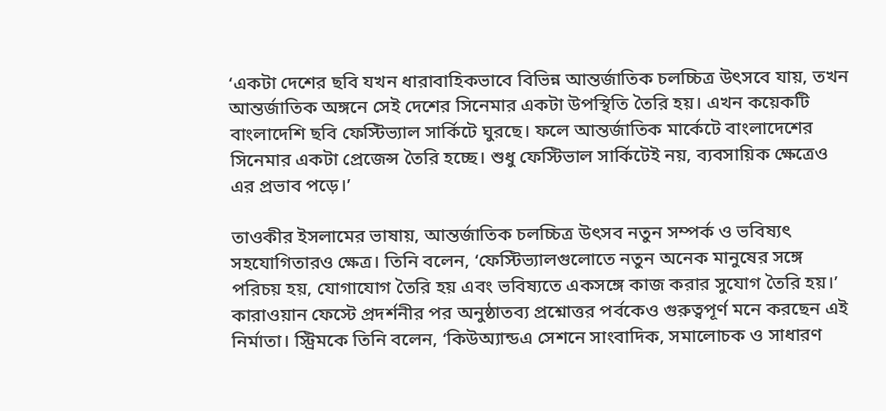‘একটা দেশের ছবি যখন ধারাবাহিকভাবে বিভিন্ন আন্তর্জাতিক চলচ্চিত্র উৎসবে যায়, তখন আন্তর্জাতিক অঙ্গনে সেই দেশের সিনেমার একটা উপস্থিতি তৈরি হয়। এখন কয়েকটি বাংলাদেশি ছবি ফেস্টিভ্যাল সার্কিটে ঘুরছে। ফলে আন্তর্জাতিক মার্কেটে বাংলাদেশের সিনেমার একটা প্রেজেন্স তৈরি হচ্ছে। শুধু ফেস্টিভাল সার্কিটেই নয়, ব্যবসায়িক ক্ষেত্রেও এর প্রভাব পড়ে।’

তাওকীর ইসলামের ভাষায়, আন্তর্জাতিক চলচ্চিত্র উৎসব নতুন সম্পর্ক ও ভবিষ্যৎ সহযোগিতারও ক্ষেত্র। তিনি বলেন, ‘ফেস্টিভ্যালগুলোতে নতুন অনেক মানুষের সঙ্গে পরিচয় হয়, যোগাযোগ তৈরি হয় এবং ভবিষ্যতে একসঙ্গে কাজ করার সুযোগ তৈরি হয়।’
কারাওয়ান ফেস্টে প্রদর্শনীর পর অনুষ্ঠাতব্য প্রশ্নোত্তর পর্বকেও গুরুত্বপূর্ণ মনে করছেন এই নির্মাতা। স্ট্রিমকে তিনি বলেন, ‘কিউঅ্যান্ডএ সেশনে সাংবাদিক, সমালোচক ও সাধারণ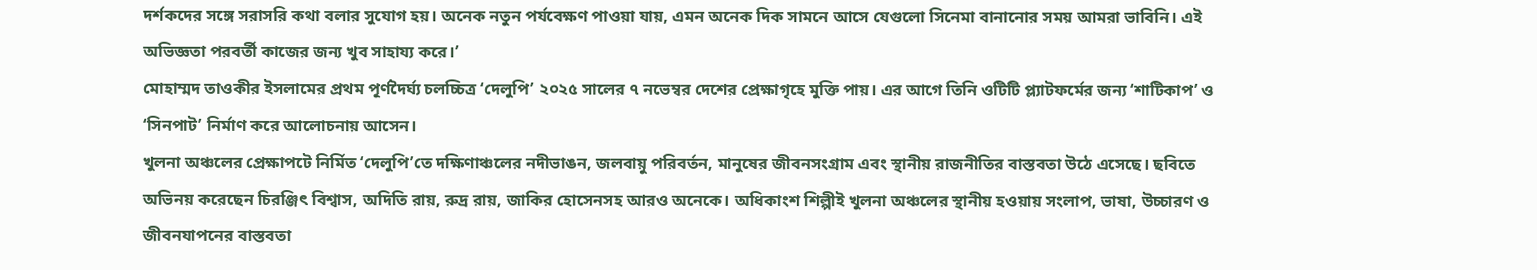দর্শকদের সঙ্গে সরাসরি কথা বলার সুযোগ হয়। অনেক নতুন পর্যবেক্ষণ পাওয়া যায়, এমন অনেক দিক সামনে আসে যেগুলো সিনেমা বানানোর সময় আমরা ভাবিনি। এই অভিজ্ঞতা পরবর্তী কাজের জন্য খুব সাহায্য করে।’
মোহাম্মদ তাওকীর ইসলামের প্রথম পূর্ণদৈর্ঘ্য চলচ্চিত্র ‘দেলুপি’ ২০২৫ সালের ৭ নভেম্বর দেশের প্রেক্ষাগৃহে মুক্তি পায়। এর আগে তিনি ওটিটি প্ল্যাটফর্মের জন্য ‘শাটিকাপ’ ও ‘সিনপাট’ নির্মাণ করে আলোচনায় আসেন।
খুলনা অঞ্চলের প্রেক্ষাপটে নির্মিত ‘দেলুপি’তে দক্ষিণাঞ্চলের নদীভাঙন, জলবায়ু পরিবর্তন, মানুষের জীবনসংগ্রাম এবং স্থানীয় রাজনীতির বাস্তবতা উঠে এসেছে। ছবিতে অভিনয় করেছেন চিরঞ্জিৎ বিশ্বাস, অদিতি রায়, রুদ্র রায়, জাকির হোসেনসহ আরও অনেকে। অধিকাংশ শিল্পীই খুলনা অঞ্চলের স্থানীয় হওয়ায় সংলাপ, ভাষা, উচ্চারণ ও জীবনযাপনের বাস্তবতা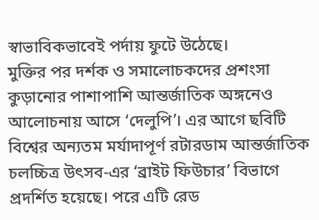স্বাভাবিকভাবেই পর্দায় ফুটে উঠেছে।
মুক্তির পর দর্শক ও সমালোচকদের প্রশংসা কুড়ানোর পাশাপাশি আন্তর্জাতিক অঙ্গনেও আলোচনায় আসে ‘দেলুপি’। এর আগে ছবিটি বিশ্বের অন্যতম মর্যাদাপূর্ণ রটারডাম আন্তর্জাতিক চলচ্চিত্র উৎসব-এর ‘ব্রাইট ফিউচার’ বিভাগে প্রদর্শিত হয়েছে। পরে এটি রেড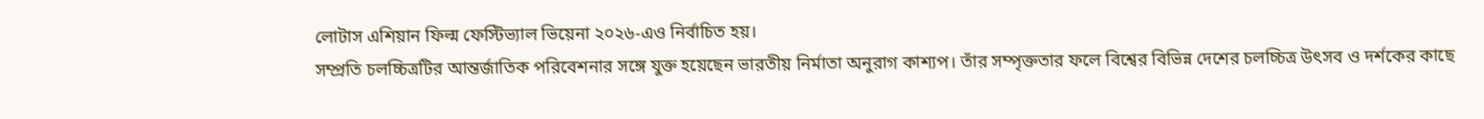লোটাস এশিয়ান ফিল্ম ফেস্টিভ্যাল ভিয়েনা ২০২৬-এও নির্বাচিত হয়।
সম্প্রতি চলচ্চিত্রটির আন্তর্জাতিক পরিবেশনার সঙ্গে যুক্ত হয়েছেন ভারতীয় নির্মাতা অনুরাগ কাশ্যপ। তাঁর সম্পৃক্ততার ফলে বিশ্বের বিভিন্ন দেশের চলচ্চিত্র উৎসব ও দর্শকের কাছে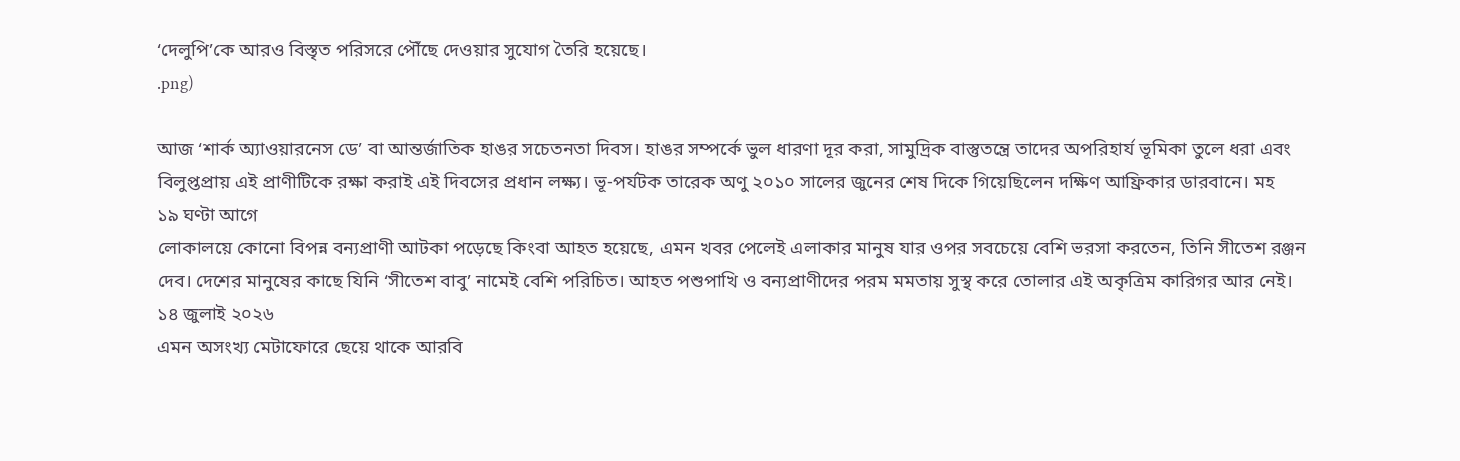‘দেলুপি’কে আরও বিস্তৃত পরিসরে পৌঁছে দেওয়ার সুযোগ তৈরি হয়েছে।
.png)

আজ ‘শার্ক অ্যাওয়ারনেস ডে’ বা আন্তর্জাতিক হাঙর সচেতনতা দিবস। হাঙর সম্পর্কে ভুল ধারণা দূর করা, সামুদ্রিক বাস্তুতন্ত্রে তাদের অপরিহার্য ভূমিকা তুলে ধরা এবং বিলুপ্তপ্রায় এই প্রাণীটিকে রক্ষা করাই এই দিবসের প্রধান লক্ষ্য। ভূ-পর্যটক তারেক অণু ২০১০ সালের জুনের শেষ দিকে গিয়েছিলেন দক্ষিণ আফ্রিকার ডারবানে। মহ
১৯ ঘণ্টা আগে
লোকালয়ে কোনো বিপন্ন বন্যপ্রাণী আটকা পড়েছে কিংবা আহত হয়েছে, এমন খবর পেলেই এলাকার মানুষ যার ওপর সবচেয়ে বেশি ভরসা করতেন, তিনি সীতেশ রঞ্জন দেব। দেশের মানুষের কাছে যিনি ‘সীতেশ বাবু’ নামেই বেশি পরিচিত। আহত পশুপাখি ও বন্যপ্রাণীদের পরম মমতায় সুস্থ করে তোলার এই অকৃত্রিম কারিগর আর নেই।
১৪ জুলাই ২০২৬
এমন অসংখ্য মেটাফোরে ছেয়ে থাকে আরবি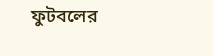ফুটবলের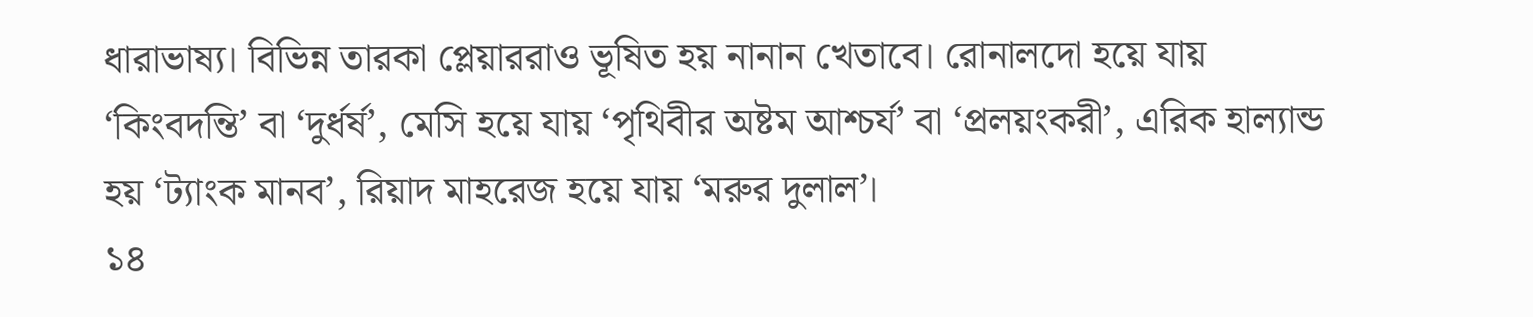ধারাভাষ্য। বিভিন্ন তারকা প্লেয়াররাও ভূষিত হয় নানান খেতাবে। রোনালদো হয়ে যায় ‘কিংবদন্তি’ বা ‘দুর্ধর্ষ’, মেসি হয়ে যায় ‘পৃথিবীর অষ্টম আশ্চর্য’ বা ‘প্রলয়ংকরী’, এরিক হাল্যান্ড হয় ‘ট্যাংক মানব’, রিয়াদ মাহরেজ হয়ে যায় ‘মরুর দুলাল’।
১৪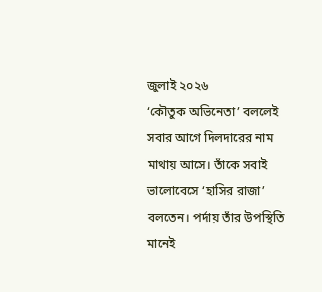জুলাই ২০২৬
‘কৌতুক অভিনেতা’ বললেই সবার আগে দিলদারের নাম মাথায় আসে। তাঁকে সবাই ভালোবেসে ‘হাসির রাজা’ বলতেন। পর্দায় তাঁর উপস্থিতি মানেই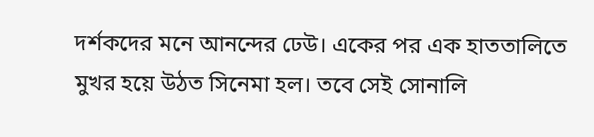দর্শকদের মনে আনন্দের ঢেউ। একের পর এক হাততালিতে মুখর হয়ে উঠত সিনেমা হল। তবে সেই সোনালি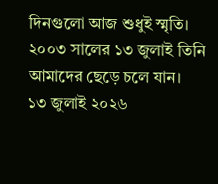দিনগুলো আজ শুধুই স্মৃতি। ২০০৩ সালের ১৩ জুলাই তিনি আমাদের ছেড়ে চলে যান।
১৩ জুলাই ২০২৬